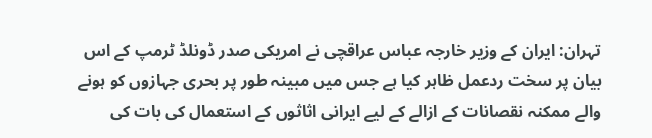تہران: ایران کے وزیر خارجہ عباس عراقچی نے امریکی صدر ڈونلڈ ٹرمپ کے اس بیان پر سخت ردعمل ظاہر کیا ہے جس میں مبینہ طور پر بحری جہازوں کو ہونے والے ممکنہ نقصانات کے ازالے کے لیے ایرانی اثاثوں کے استعمال کی بات کی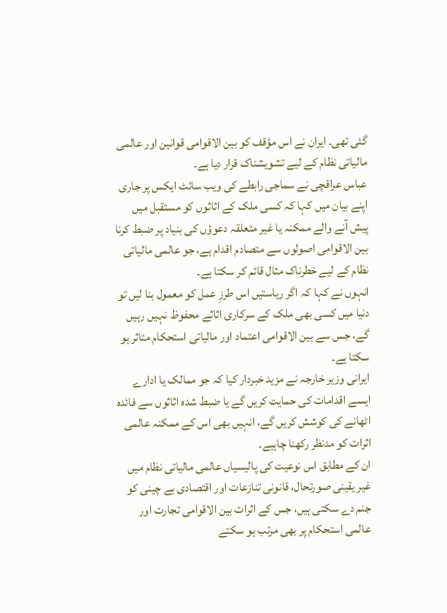گئی تھی۔ ایران نے اس مؤقف کو بین الاقوامی قوانین اور عالمی مالیاتی نظام کے لیے تشویشناک قرار دیا ہے۔
عباس عراقچی نے سماجی رابطے کی ویب سائٹ ایکس پر جاری اپنے بیان میں کہا کہ کسی ملک کے اثاثوں کو مستقبل میں پیش آنے والے ممکنہ یا غیر متعلقہ دعوؤں کی بنیاد پر ضبط کرنا بین الاقوامی اصولوں سے متصادم اقدام ہے، جو عالمی مالیاتی نظام کے لیے خطرناک مثال قائم کر سکتا ہے۔
انہوں نے کہا کہ اگر ریاستیں اس طرزِ عمل کو معمول بنا لیں تو دنیا میں کسی بھی ملک کے سرکاری اثاثے محفوظ نہیں رہیں گے، جس سے بین الاقوامی اعتماد اور مالیاتی استحکام متاثر ہو سکتا ہے۔
ایرانی وزیر خارجہ نے مزید خبردار کیا کہ جو ممالک یا ادارے ایسے اقدامات کی حمایت کریں گے یا ضبط شدہ اثاثوں سے فائدہ اٹھانے کی کوشش کریں گے، انہیں بھی اس کے ممکنہ عالمی اثرات کو مدنظر رکھنا چاہیے۔
ان کے مطابق اس نوعیت کی پالیسیاں عالمی مالیاتی نظام میں غیر یقینی صورتحال، قانونی تنازعات اور اقتصادی بے چینی کو جنم دے سکتی ہیں، جس کے اثرات بین الاقوامی تجارت اور عالمی استحکام پر بھی مرتب ہو سکتے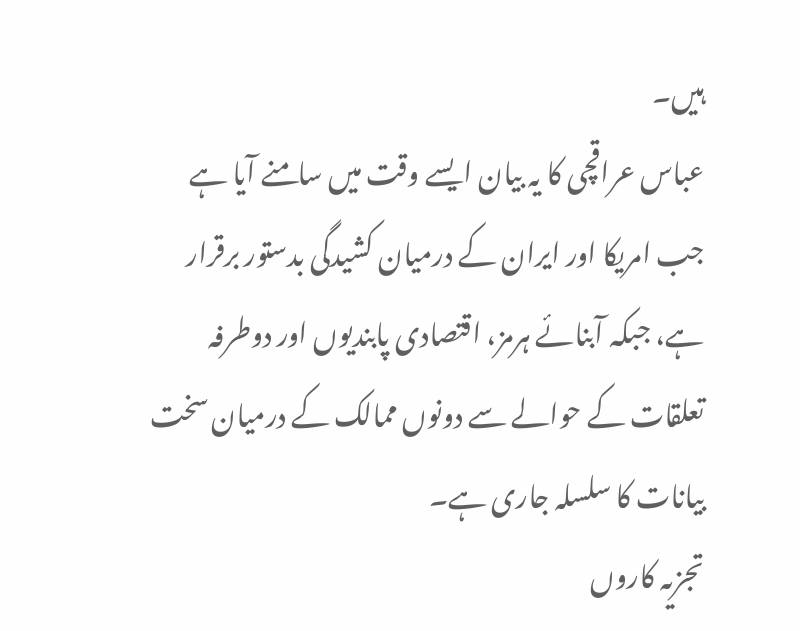ہیں۔
عباس عراقچی کا یہ بیان ایسے وقت میں سامنے آیا ہے جب امریکا اور ایران کے درمیان کشیدگی بدستور برقرار ہے، جبکہ آبنائے ہرمز، اقتصادی پابندیوں اور دوطرفہ تعلقات کے حوالے سے دونوں ممالک کے درمیان سخت بیانات کا سلسلہ جاری ہے۔
تجزیہ کاروں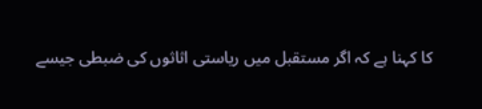کا کہنا ہے کہ اگر مستقبل میں ریاستی اثاثوں کی ضبطی جیسے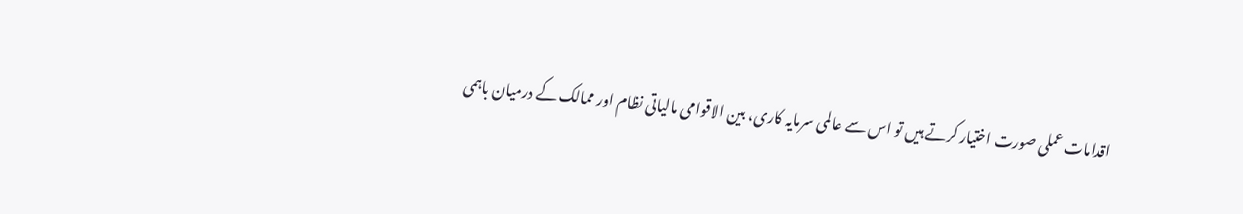اقدامات عملی صورت اختیار کرتے ہیں تو اس سے عالمی سرمایہ کاری، بین الاقوامی مالیاتی نظام اور ممالک کے درمیان باہمی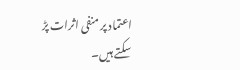اعتماد پر منفی اثرات پڑ سکتے ہیں۔